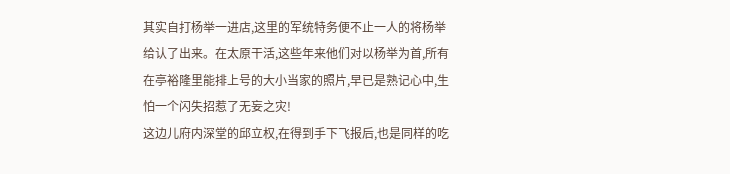其实自打杨举一进店,这里的军统特务便不止一人的将杨举给认了出来。在太原干活,这些年来他们对以杨举为首,所有在亭裕隆里能排上号的大小当家的照片,早已是熟记心中,生怕一个闪失招惹了无妄之灾!
这边儿府内深堂的邱立权,在得到手下飞报后,也是同样的吃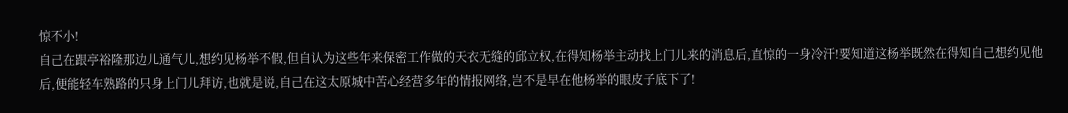惊不小!
自己在跟亭裕隆那边儿通气儿,想约见杨举不假,但自认为这些年来保密工作做的天衣无缝的邱立权,在得知杨举主动找上门儿来的消息后,直惊的一身冷汗!要知道这杨举既然在得知自己想约见他后,便能轻车熟路的只身上门儿拜访,也就是说,自己在这太原城中苦心经营多年的情报网络,岂不是早在他杨举的眼皮子底下了!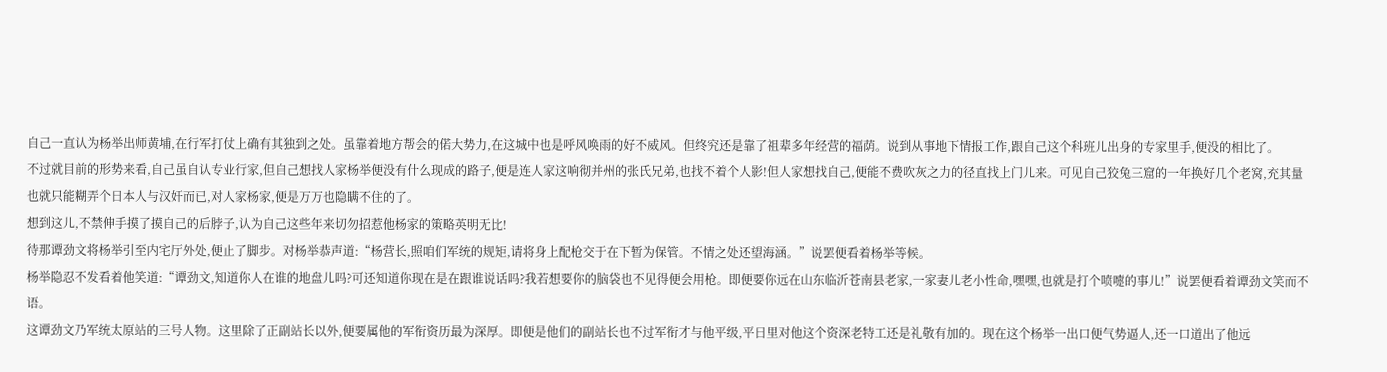自己一直认为杨举出师黄埔,在行军打仗上确有其独到之处。虽靠着地方帮会的偌大势力,在这城中也是呼风唤雨的好不威风。但终究还是靠了祖辈多年经营的福荫。说到从事地下情报工作,跟自己这个科班儿出身的专家里手,便没的相比了。
不过就目前的形势来看,自己虽自认专业行家,但自己想找人家杨举便没有什么现成的路子,便是连人家这响彻并州的张氏兄弟,也找不着个人影!但人家想找自己,便能不费吹灰之力的径直找上门儿来。可见自己狡兔三窟的一年换好几个老窝,充其量也就只能糊弄个日本人与汉奸而已,对人家杨家,便是万万也隐瞒不住的了。
想到这儿,不禁伸手摸了摸自己的后脖子,认为自己这些年来切勿招惹他杨家的策略英明无比!
待那谭劲文将杨举引至内宅厅外处,便止了脚步。对杨举恭声道:“杨营长,照咱们军统的规矩,请将身上配枪交于在下暂为保管。不情之处还望海涵。”说罢便看着杨举等候。
杨举隐忍不发看着他笑道:“谭劲文,知道你人在谁的地盘儿吗?可还知道你现在是在跟谁说话吗?我若想要你的脑袋也不见得便会用枪。即便要你远在山东临沂苍南县老家,一家妻儿老小性命,嘿嘿,也就是打个喷嚏的事儿!”说罢便看着谭劲文笑而不语。
这谭劲文乃军统太原站的三号人物。这里除了正副站长以外,便要属他的军衔资历最为深厚。即便是他们的副站长也不过军衔才与他平级,平日里对他这个资深老特工还是礼敬有加的。现在这个杨举一出口便气势逼人,还一口道出了他远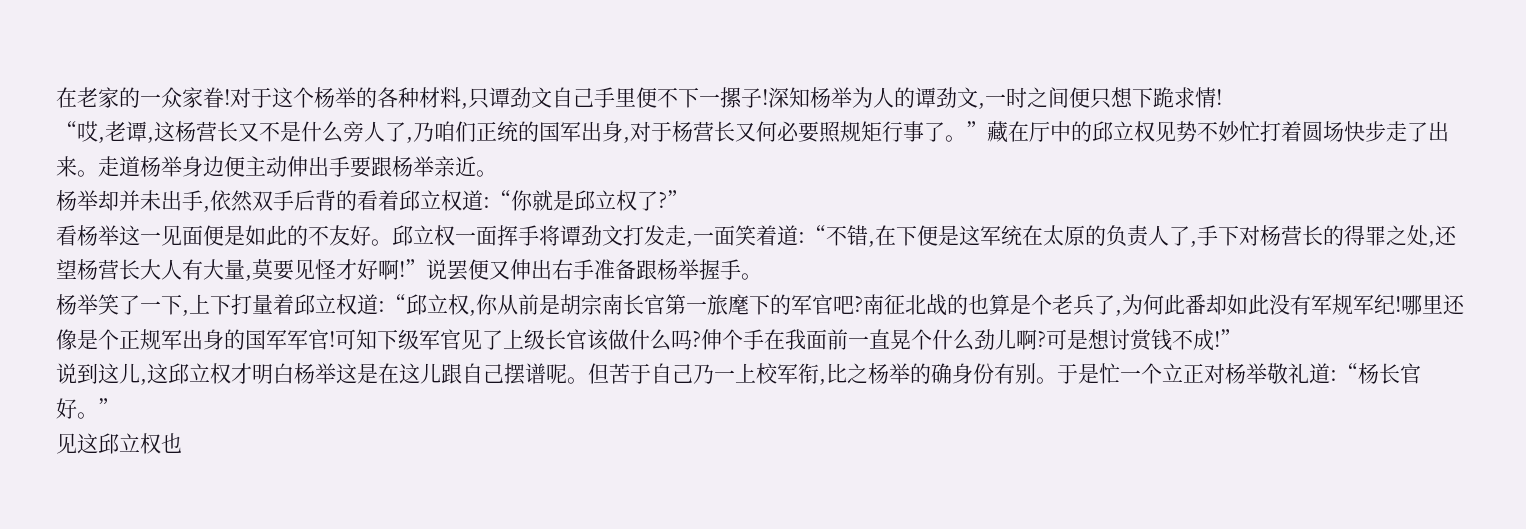在老家的一众家眷!对于这个杨举的各种材料,只谭劲文自己手里便不下一摞子!深知杨举为人的谭劲文,一时之间便只想下跪求情!
“哎,老谭,这杨营长又不是什么旁人了,乃咱们正统的国军出身,对于杨营长又何必要照规矩行事了。”藏在厅中的邱立权见势不妙忙打着圆场快步走了出来。走道杨举身边便主动伸出手要跟杨举亲近。
杨举却并未出手,依然双手后背的看着邱立权道:“你就是邱立权了?”
看杨举这一见面便是如此的不友好。邱立权一面挥手将谭劲文打发走,一面笑着道:“不错,在下便是这军统在太原的负责人了,手下对杨营长的得罪之处,还望杨营长大人有大量,莫要见怪才好啊!”说罢便又伸出右手准备跟杨举握手。
杨举笑了一下,上下打量着邱立权道:“邱立权,你从前是胡宗南长官第一旅麾下的军官吧?南征北战的也算是个老兵了,为何此番却如此没有军规军纪!哪里还像是个正规军出身的国军军官!可知下级军官见了上级长官该做什么吗?伸个手在我面前一直晃个什么劲儿啊?可是想讨赏钱不成!”
说到这儿,这邱立权才明白杨举这是在这儿跟自己摆谱呢。但苦于自己乃一上校军衔,比之杨举的确身份有别。于是忙一个立正对杨举敬礼道:“杨长官好。”
见这邱立权也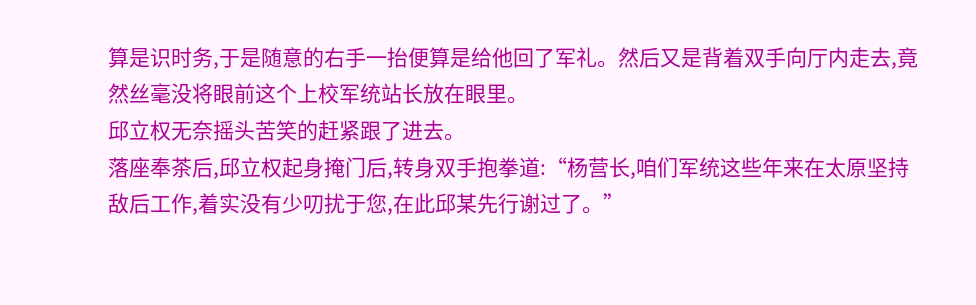算是识时务,于是随意的右手一抬便算是给他回了军礼。然后又是背着双手向厅内走去,竟然丝毫没将眼前这个上校军统站长放在眼里。
邱立权无奈摇头苦笑的赶紧跟了进去。
落座奉茶后,邱立权起身掩门后,转身双手抱拳道:“杨营长,咱们军统这些年来在太原坚持敌后工作,着实没有少叨扰于您,在此邱某先行谢过了。”